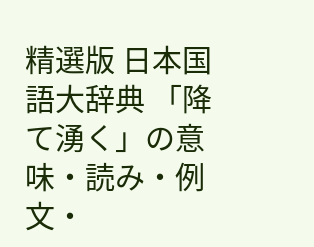精選版 日本国語大辞典 「降て湧く」の意味・読み・例文・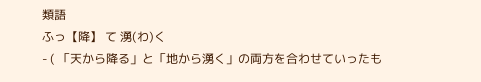類語
ふっ【降】 て 湧(わ)く
- ( 「天から降る」と「地から湧く」の両方を合わせていったも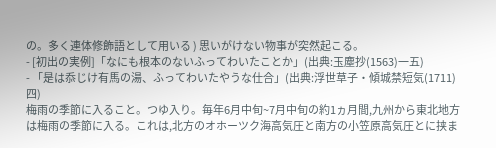の。多く連体修飾語として用いる ) 思いがけない物事が突然起こる。
- [初出の実例]「なにも根本のないふってわいたことか」(出典:玉塵抄(1563)一五)
- 「是は忝じけ有馬の湯、ふってわいたやうな仕合」(出典:浮世草子・傾城禁短気(1711)四)
梅雨の季節に入ること。つゆ入り。毎年6月中旬~7月中旬の約1ヵ月間,九州から東北地方は梅雨の季節に入る。これは,北方のオホーツク海高気圧と南方の小笠原高気圧とに挟ま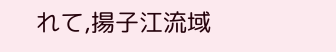れて,揚子江流域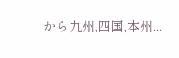から九州,四国,本州...